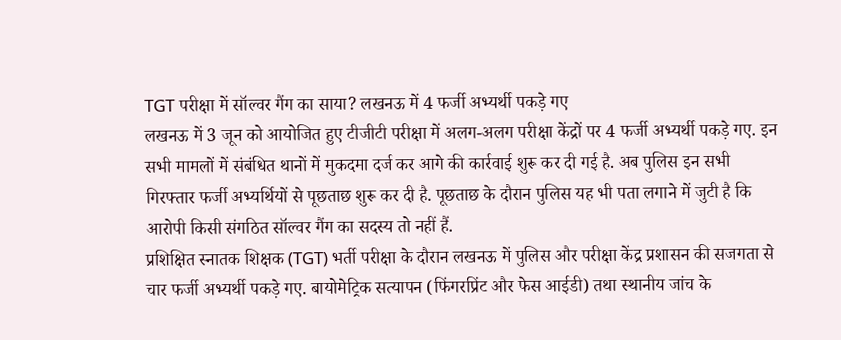TGT परीक्षा में सॉल्वर गैंग का साया? लखनऊ में 4 फर्जी अभ्यर्थी पकड़े गए
लखनऊ में 3 जून को आयोजित हुए टीजीटी परीक्षा में अलग-अलग परीक्षा केंद्रों पर 4 फर्जी अभ्यर्थी पकड़े गए. इन सभी मामलों में संबंधित थानों में मुकदमा दर्ज कर आगे की कार्रवाई शुरू कर दी गई है. अब पुलिस इन सभी गिरफ्तार फर्जी अभ्यर्थियों से पूछताछ शुरू कर दी है. पूछताछ के दौरान पुलिस यह भी पता लगाने में जुटी है कि आरोपी किसी संगठित सॉल्वर गैंग का सदस्य तो नहीं हैं.
प्रशिक्षित स्नातक शिक्षक (TGT) भर्ती परीक्षा के दौरान लखनऊ में पुलिस और परीक्षा केंद्र प्रशासन की सजगता से चार फर्जी अभ्यर्थी पकड़े गए. बायोमेट्रिक सत्यापन (फिंगरप्रिंट और फेस आईडी) तथा स्थानीय जांच के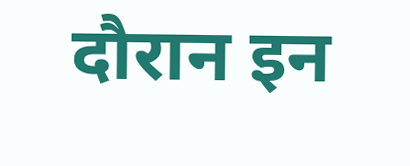दौरान इन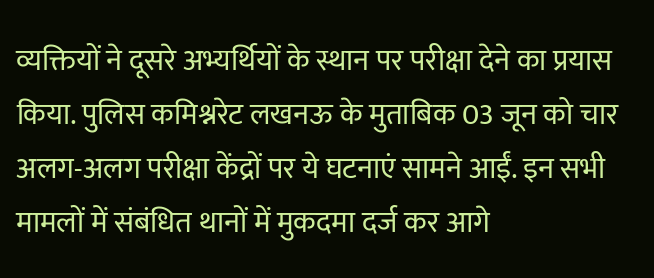व्यक्तियों ने दूसरे अभ्यर्थियों के स्थान पर परीक्षा देने का प्रयास किया. पुलिस कमिश्नरेट लखनऊ के मुताबिक 03 जून को चार अलग-अलग परीक्षा केंद्रों पर ये घटनाएं सामने आईं. इन सभी मामलों में संबंधित थानों में मुकदमा दर्ज कर आगे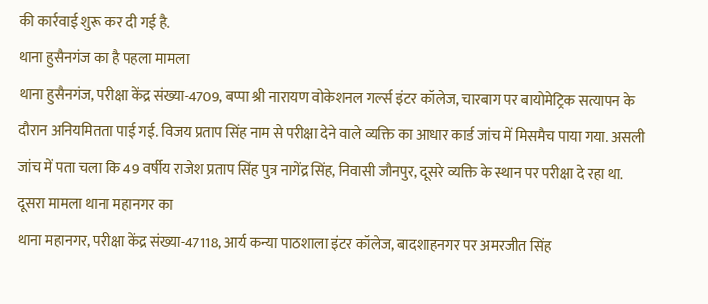की कार्रवाई शुरू कर दी गई है.
थाना हुसैनगंज का है पहला मामला
थाना हुसैनगंज, परीक्षा केंद्र संख्या-4709, बप्पा श्री नारायण वोकेशनल गर्ल्स इंटर कॉलेज, चारबाग पर बायोमेट्रिक सत्यापन के दौरान अनियमितता पाई गई. विजय प्रताप सिंह नाम से परीक्षा देने वाले व्यक्ति का आधार कार्ड जांच में मिसमैच पाया गया. असली जांच में पता चला कि 49 वर्षीय राजेश प्रताप सिंह पुत्र नागेंद्र सिंह, निवासी जौनपुर, दूसरे व्यक्ति के स्थान पर परीक्षा दे रहा था.
दूसरा मामला थाना महानगर का
थाना महानगर, परीक्षा केंद्र संख्या-47118, आर्य कन्या पाठशाला इंटर कॉलेज, बादशाहनगर पर अमरजीत सिंह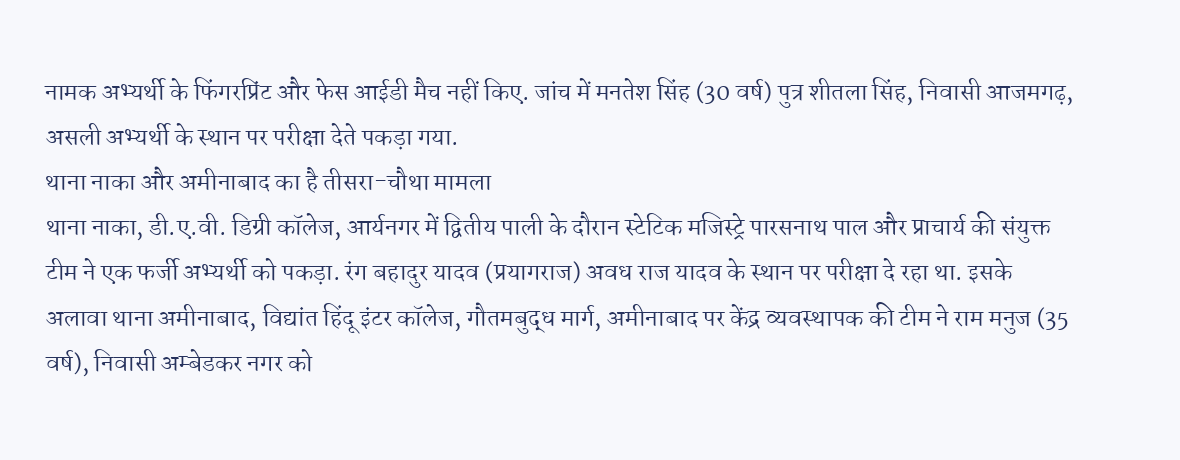नामक अभ्यर्थी के फिंगरप्रिंट और फेस आईडी मैच नहीं किए. जांच में मनतेश सिंह (30 वर्ष) पुत्र शीतला सिंह, निवासी आजमगढ़, असली अभ्यर्थी के स्थान पर परीक्षा देते पकड़ा गया.
थाना नाका और अमीनाबाद का है तीसरा-चौथा मामला
थाना नाका, डी.ए.वी. डिग्री कॉलेज, आर्यनगर में द्वितीय पाली के दौरान स्टेटिक मजिस्ट्रे पारसनाथ पाल और प्राचार्य की संयुक्त टीम ने एक फर्जी अभ्यर्थी को पकड़ा. रंग बहादुर यादव (प्रयागराज) अवध राज यादव के स्थान पर परीक्षा दे रहा था. इसके अलावा थाना अमीनाबाद, विद्यांत हिंदू इंटर कॉलेज, गौतमबुद्ध मार्ग, अमीनाबाद पर केंद्र व्यवस्थापक की टीम ने राम मनुज (35 वर्ष), निवासी अम्बेडकर नगर को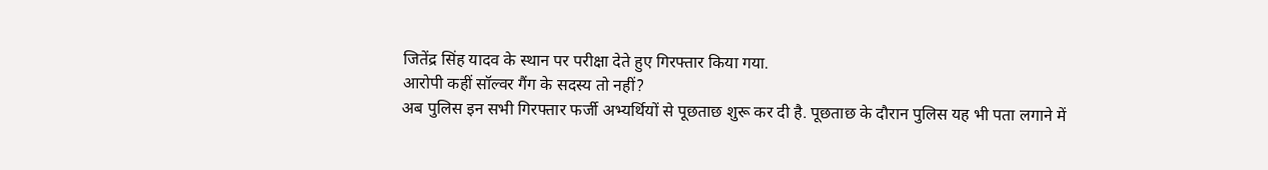जितेंद्र सिंह यादव के स्थान पर परीक्षा देते हुए गिरफ्तार किया गया.
आरोपी कहीं सॉल्वर गैंग के सदस्य तो नहीं?
अब पुलिस इन सभी गिरफ्तार फर्जी अभ्यर्थियों से पूछताछ शुरू कर दी है. पूछताछ के दौरान पुलिस यह भी पता लगाने में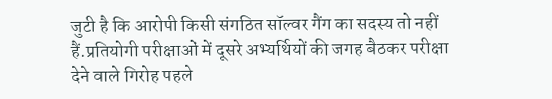जुटी है कि आरोपी किसी संगठित सॉल्वर गैंग का सदस्य तो नहीं हैं.प्रतियोगी परीक्षाओं में दूसरे अभ्यर्थियों की जगह बैठकर परीक्षा देने वाले गिरोह पहले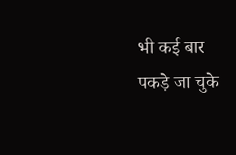भी कई बार पकड़े जा चुके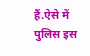हैं.ऐसे में पुलिस इस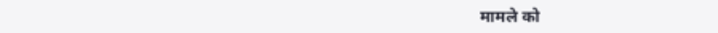मामले को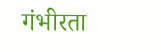गंभीरता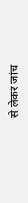से लेकर जांच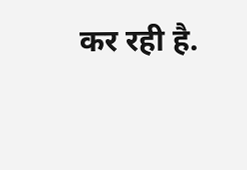कर रही है.